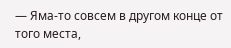— Яма-то совсем в другом конце от того места,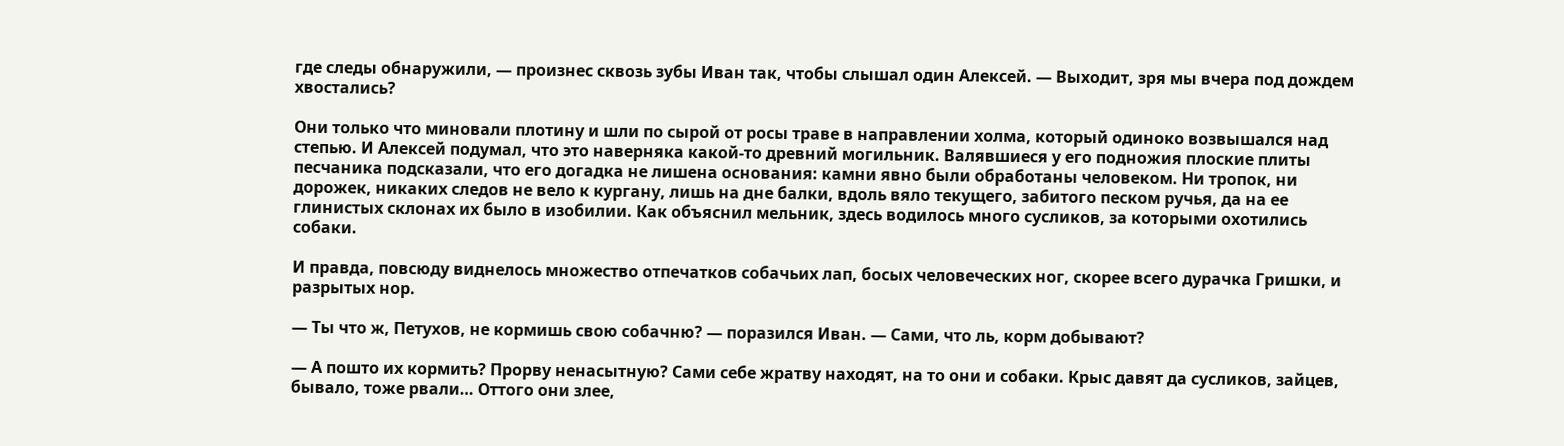где следы обнаружили, — произнес сквозь зубы Иван так, чтобы слышал один Алексей. — Выходит, зря мы вчера под дождем хвостались?

Они только что миновали плотину и шли по сырой от росы траве в направлении холма, который одиноко возвышался над степью. И Алексей подумал, что это наверняка какой-то древний могильник. Валявшиеся у его подножия плоские плиты песчаника подсказали, что его догадка не лишена основания: камни явно были обработаны человеком. Ни тропок, ни дорожек, никаких следов не вело к кургану, лишь на дне балки, вдоль вяло текущего, забитого песком ручья, да на ее глинистых склонах их было в изобилии. Как объяснил мельник, здесь водилось много сусликов, за которыми охотились собаки.

И правда, повсюду виднелось множество отпечатков собачьих лап, босых человеческих ног, скорее всего дурачка Гришки, и разрытых нор.

— Ты что ж, Петухов, не кормишь свою собачню? — поразился Иван. — Сами, что ль, корм добывают?

— А пошто их кормить? Прорву ненасытную? Сами себе жратву находят, на то они и собаки. Крыс давят да сусликов, зайцев, бывало, тоже рвали… Оттого они злее,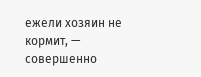ежели хозяин не кормит, — совершенно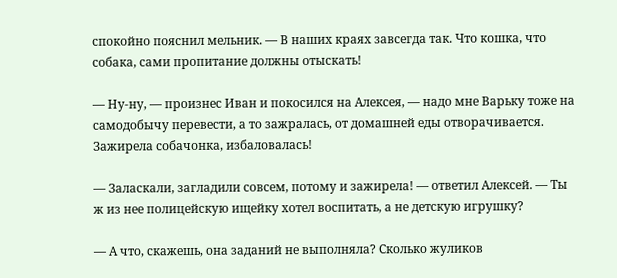спокойно пояснил мельник. — В наших краях завсегда так. Что кошка, что собака, сами пропитание должны отыскать!

— Ну-ну, — произнес Иван и покосился на Алексея, — надо мне Варьку тоже на самодобычу перевести, а то зажралась, от домашней еды отворачивается. Зажирела собачонка, избаловалась!

— Заласкали, загладили совсем, потому и зажирела! — ответил Алексей. — Ты ж из нее полицейскую ищейку хотел воспитать, а не детскую игрушку?

— А что, скажешь, она заданий не выполняла? Сколько жуликов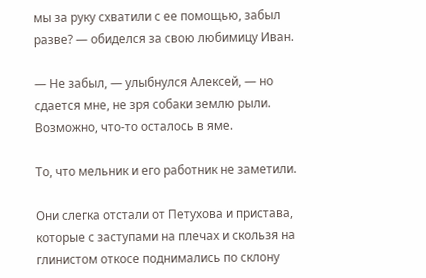мы за руку схватили с ее помощью, забыл разве? — обиделся за свою любимицу Иван.

— Не забыл, — улыбнулся Алексей, — но сдается мне, не зря собаки землю рыли. Возможно, что-то осталось в яме.

То, что мельник и его работник не заметили.

Они слегка отстали от Петухова и пристава, которые с заступами на плечах и скользя на глинистом откосе поднимались по склону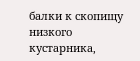балки к скопищу низкого кустарника,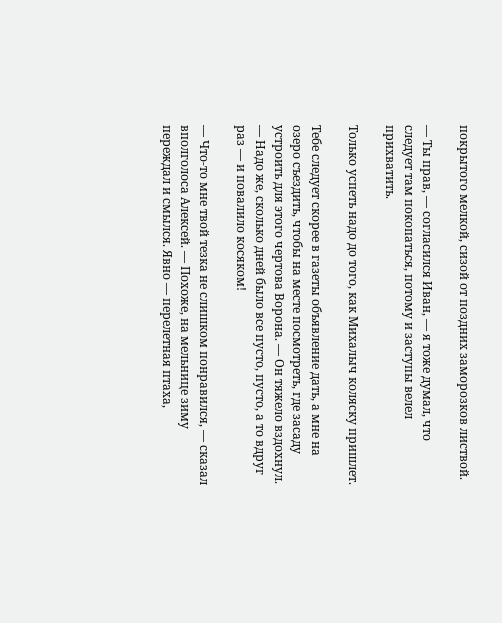покрытого мелкой, сизой от поздних заморозков листвой.

— Ты прав, — согласился Иван, — я тоже думал, что следует там покопаться, потому и заступы велел прихватить.

Только успеть надо до того, как Михалыч коляску пришлет.

Тебе следует скорее в газеты объявление дать, а мне на озеро съездить, чтобы на месте посмотреть, где засаду устроить для этого чертова Ворона. — Он тяжело вздохнул. — Надо же, сколько дней было все пусто, пусто, а то вдруг раз — и повалило косяком!

— Что-то мне твой тезка не слишком понравился, — сказал вполголоса Алексей. — Похоже, на мельнице зиму переждал и смылся. Явно — перелетная птаха,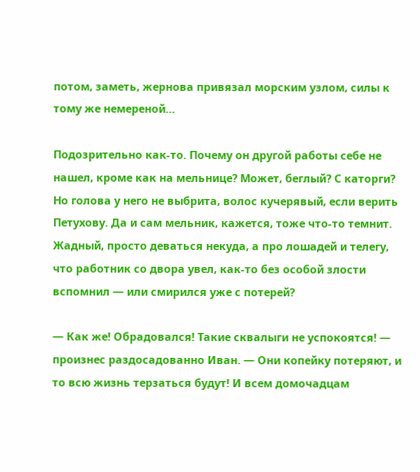потом, заметь, жернова привязал морским узлом, силы к тому же немереной…

Подозрительно как-то. Почему он другой работы себе не нашел, кроме как на мельнице? Может, беглый? С каторги? Но голова у него не выбрита, волос кучерявый, если верить Петухову. Да и сам мельник, кажется, тоже что-то темнит. Жадный, просто деваться некуда, а про лошадей и телегу, что работник со двора увел, как-то без особой злости вспомнил — или смирился уже с потерей?

— Как же! Обрадовался! Такие сквалыги не успокоятся! — произнес раздосадованно Иван. — Они копейку потеряют, и то всю жизнь терзаться будут! И всем домочадцам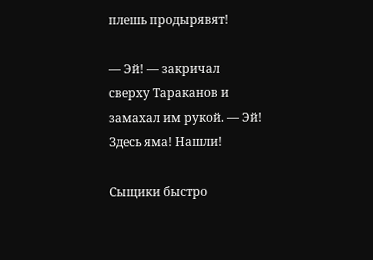плешь продырявят!

— Эй! — закричал сверху Тараканов и замахал им рукой. — Эй! Здесь яма! Нашли!

Сыщики быстро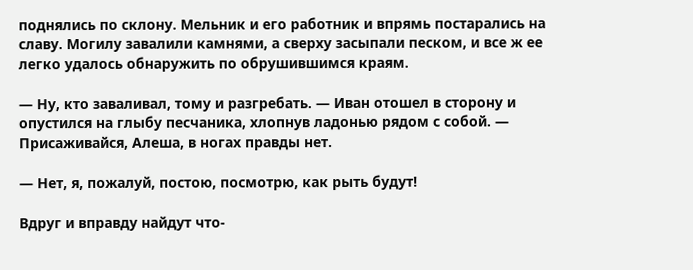поднялись по склону. Мельник и его работник и впрямь постарались на славу. Могилу завалили камнями, а сверху засыпали песком, и все ж ее легко удалось обнаружить по обрушившимся краям.

— Ну, кто заваливал, тому и разгребать. — Иван отошел в сторону и опустился на глыбу песчаника, хлопнув ладонью рядом с собой. — Присаживайся, Алеша, в ногах правды нет.

— Нет, я, пожалуй, постою, посмотрю, как рыть будут!

Вдруг и вправду найдут что-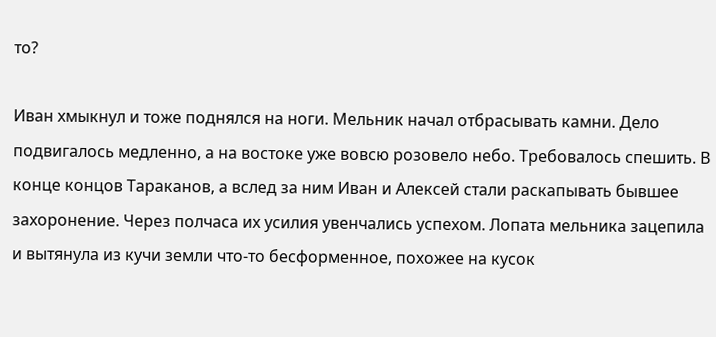то?

Иван хмыкнул и тоже поднялся на ноги. Мельник начал отбрасывать камни. Дело подвигалось медленно, а на востоке уже вовсю розовело небо. Требовалось спешить. В конце концов Тараканов, а вслед за ним Иван и Алексей стали раскапывать бывшее захоронение. Через полчаса их усилия увенчались успехом. Лопата мельника зацепила и вытянула из кучи земли что-то бесформенное, похожее на кусок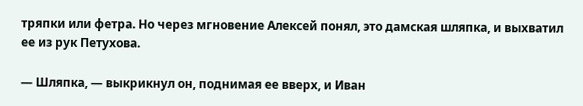тряпки или фетра. Но через мгновение Алексей понял, это дамская шляпка, и выхватил ее из рук Петухова.

— Шляпка, — выкрикнул он, поднимая ее вверх, и Иван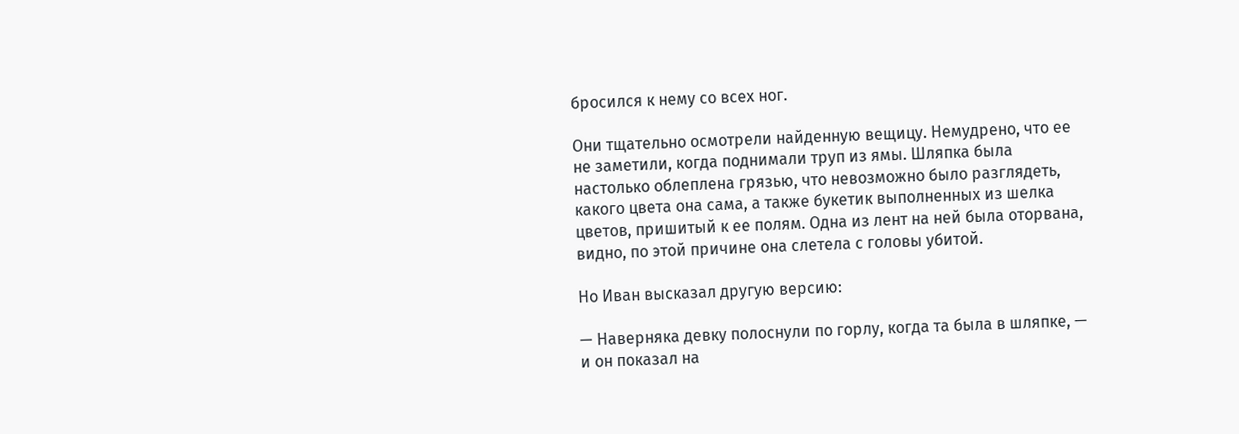бросился к нему со всех ног.

Они тщательно осмотрели найденную вещицу. Немудрено, что ее не заметили, когда поднимали труп из ямы. Шляпка была настолько облеплена грязью, что невозможно было разглядеть, какого цвета она сама, а также букетик выполненных из шелка цветов, пришитый к ее полям. Одна из лент на ней была оторвана, видно, по этой причине она слетела с головы убитой.

Но Иван высказал другую версию:

— Наверняка девку полоснули по горлу, когда та была в шляпке, — и он показал на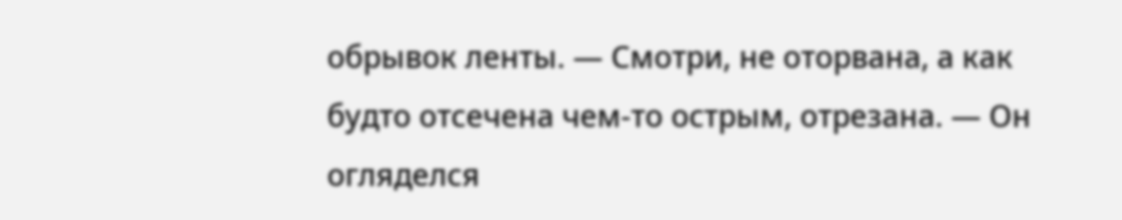обрывок ленты. — Смотри, не оторвана, а как будто отсечена чем-то острым, отрезана. — Он огляделся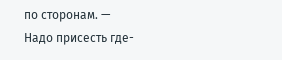по сторонам. — Надо присесть где-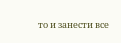то и занести все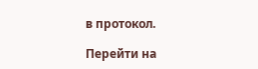в протокол.

Перейти на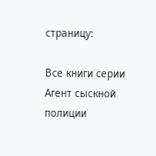страницу:

Все книги серии Агент сыскной полиции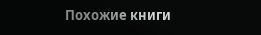Похожие книги